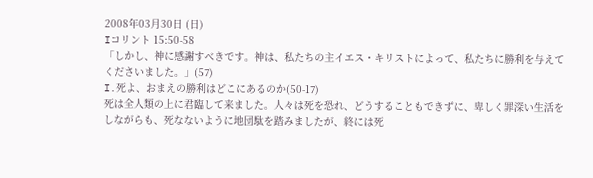2008年03月30日 (日)
Iコリント 15:50-58
「しかし、神に感謝すべきです。神は、私たちの主イエス・キリストによって、私たちに勝利を与えてくださいました。」(57)
I.死よ、おまえの勝利はどこにあるのか(50-17)
死は全人類の上に君臨して来ました。人々は死を恐れ、どうすることもできずに、卑しく罪深い生活をしながらも、死なないように地団駄を踏みましたが、終には死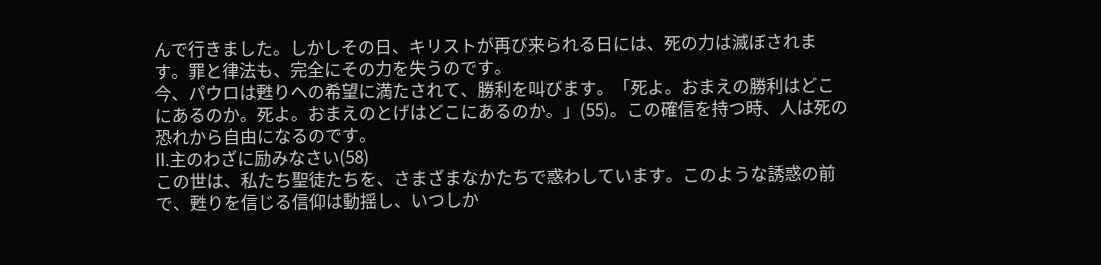んで行きました。しかしその日、キリストが再び来られる日には、死の力は滅ぼされます。罪と律法も、完全にその力を失うのです。
今、パウロは甦りへの希望に満たされて、勝利を叫びます。「死よ。おまえの勝利はどこにあるのか。死よ。おまえのとげはどこにあるのか。」(55)。この確信を持つ時、人は死の恐れから自由になるのです。
II.主のわざに励みなさい(58)
この世は、私たち聖徒たちを、さまざまなかたちで惑わしています。このような誘惑の前で、甦りを信じる信仰は動揺し、いつしか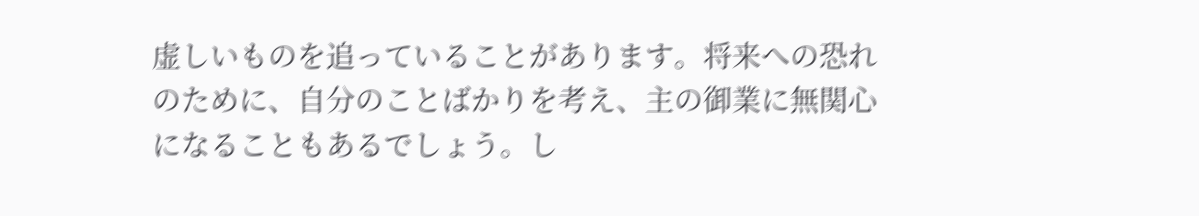虚しいものを追っていることがあります。将来への恐れのために、自分のことばかりを考え、主の御業に無関心になることもあるでしょう。し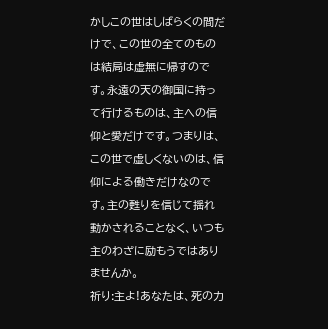かしこの世はしばらくの間だけで、この世の全てのものは結局は虚無に帰すのです。永遠の天の御国に持って行けるものは、主への信仰と愛だけです。つまりは、この世で虚しくないのは、信仰による働きだけなのです。主の甦りを信じて揺れ動かされることなく、いつも主のわざに励もうではありませんか。
祈り:主よ!あなたは、死の力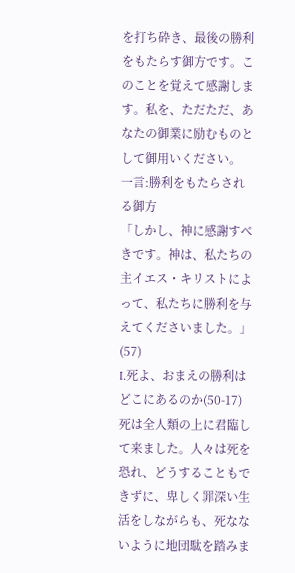を打ち砕き、最後の勝利をもたらす御方です。このことを覚えて感謝します。私を、ただただ、あなたの御業に励むものとして御用いください。
一言:勝利をもたらされる御方
「しかし、神に感謝すべきです。神は、私たちの主イエス・キリストによって、私たちに勝利を与えてくださいました。」(57)
I.死よ、おまえの勝利はどこにあるのか(50-17)
死は全人類の上に君臨して来ました。人々は死を恐れ、どうすることもできずに、卑しく罪深い生活をしながらも、死なないように地団駄を踏みま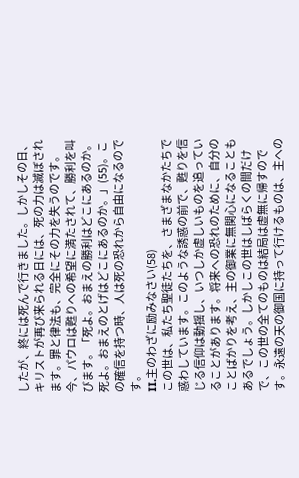したが、終には死んで行きました。しかしその日、キリストが再び来られる日には、死の力は滅ぼされます。罪と律法も、完全にその力を失うのです。
今、パウロは甦りへの希望に満たされて、勝利を叫びます。「死よ。おまえの勝利はどこにあるのか。死よ。おまえのとげはどこにあるのか。」(55)。この確信を持つ時、人は死の恐れから自由になるのです。
II.主のわざに励みなさい(58)
この世は、私たち聖徒たちを、さまざまなかたちで惑わしています。このような誘惑の前で、甦りを信じる信仰は動揺し、いつしか虚しいものを追っていることがあります。将来への恐れのために、自分のことばかりを考え、主の御業に無関心になることもあるでしょう。しかしこの世はしばらくの間だけで、この世の全てのものは結局は虚無に帰すのです。永遠の天の御国に持って行けるものは、主への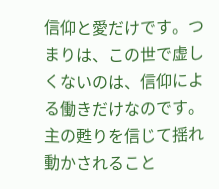信仰と愛だけです。つまりは、この世で虚しくないのは、信仰による働きだけなのです。主の甦りを信じて揺れ動かされること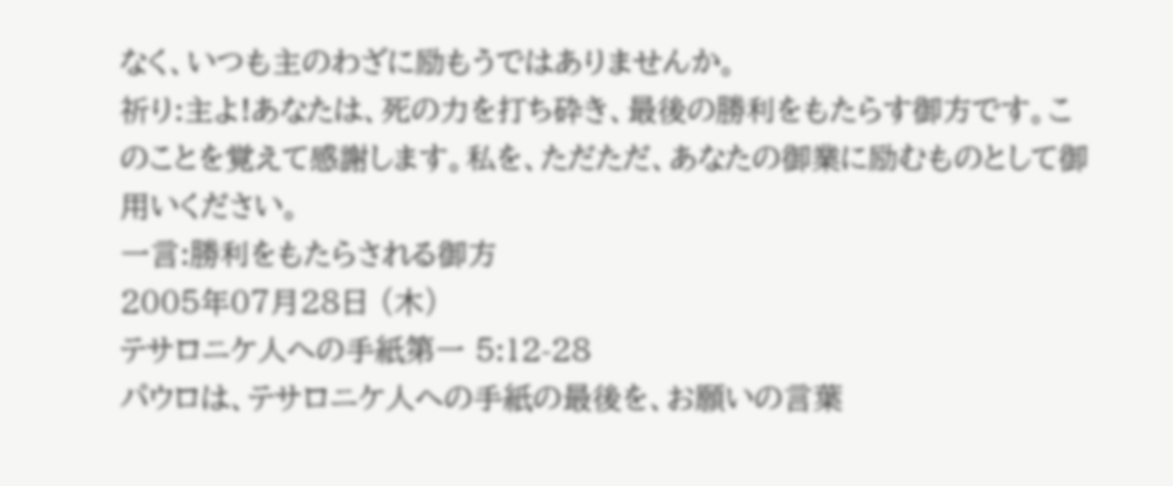なく、いつも主のわざに励もうではありませんか。
祈り:主よ!あなたは、死の力を打ち砕き、最後の勝利をもたらす御方です。このことを覚えて感謝します。私を、ただただ、あなたの御業に励むものとして御用いください。
一言:勝利をもたらされる御方
2005年07月28日 (木)
テサロニケ人への手紙第一 5:12-28
パウロは、テサロニケ人への手紙の最後を、お願いの言葉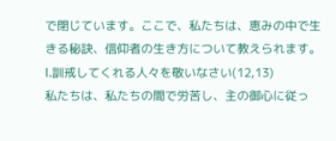で閉じています。ここで、私たちは、恵みの中で生きる秘訣、信仰者の生き方について教えられます。
I.訓戒してくれる人々を敬いなさい(12,13)
私たちは、私たちの間で労苦し、主の御心に従っ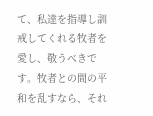て、私達を指導し訓戒してくれる牧者を愛し、敬うべきです。牧者との間の平和を乱すなら、それ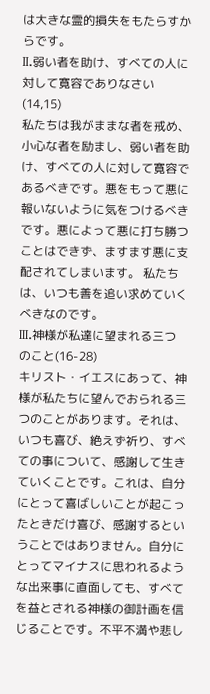は大きな霊的損失をもたらすからです。
II.弱い者を助け、すべての人に対して寛容でありなさい(14,15)
私たちは我がままな者を戒め、小心な者を励まし、弱い者を助け、すべての人に対して寛容であるべきです。悪をもって悪に報いないように気をつけるべきです。悪によって悪に打ち勝つことはできず、ますます悪に支配されてしまいます。 私たちは、いつも善を追い求めていくべきなのです。
III.神様が私達に望まれる三つのこと(16-28)
キリスト・イエスにあって、神様が私たちに望んでおられる三つのことがあります。それは、いつも喜び、絶えず祈り、すべての事について、感謝して生きていくことです。これは、自分にとって喜ばしいことが起こったときだけ喜び、感謝するということではありません。自分にとってマイナスに思われるような出来事に直面しても、すべてを益とされる神様の御計画を信じることです。不平不満や悲し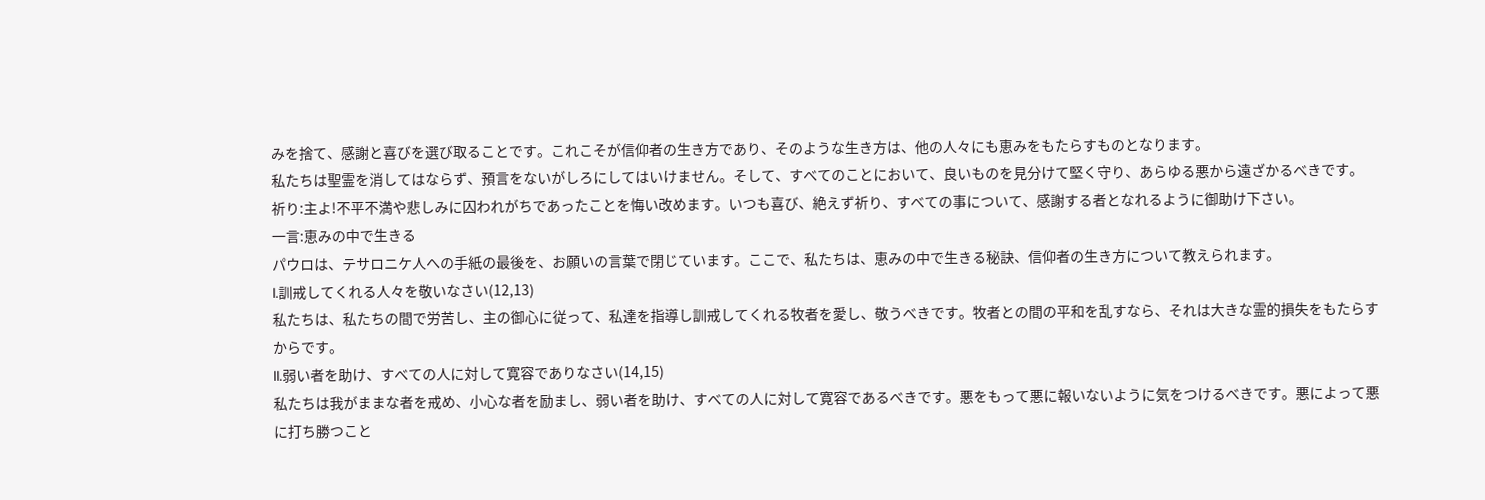みを捨て、感謝と喜びを選び取ることです。これこそが信仰者の生き方であり、そのような生き方は、他の人々にも恵みをもたらすものとなります。
私たちは聖霊を消してはならず、預言をないがしろにしてはいけません。そして、すべてのことにおいて、良いものを見分けて堅く守り、あらゆる悪から遠ざかるべきです。
祈り:主よ!不平不満や悲しみに囚われがちであったことを悔い改めます。いつも喜び、絶えず祈り、すべての事について、感謝する者となれるように御助け下さい。
一言:恵みの中で生きる
パウロは、テサロニケ人への手紙の最後を、お願いの言葉で閉じています。ここで、私たちは、恵みの中で生きる秘訣、信仰者の生き方について教えられます。
I.訓戒してくれる人々を敬いなさい(12,13)
私たちは、私たちの間で労苦し、主の御心に従って、私達を指導し訓戒してくれる牧者を愛し、敬うべきです。牧者との間の平和を乱すなら、それは大きな霊的損失をもたらすからです。
II.弱い者を助け、すべての人に対して寛容でありなさい(14,15)
私たちは我がままな者を戒め、小心な者を励まし、弱い者を助け、すべての人に対して寛容であるべきです。悪をもって悪に報いないように気をつけるべきです。悪によって悪に打ち勝つこと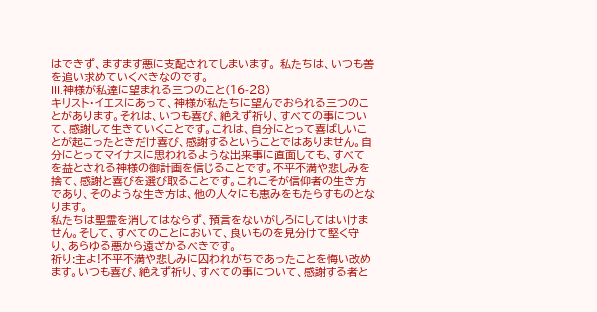はできず、ますます悪に支配されてしまいます。 私たちは、いつも善を追い求めていくべきなのです。
III.神様が私達に望まれる三つのこと(16-28)
キリスト・イエスにあって、神様が私たちに望んでおられる三つのことがあります。それは、いつも喜び、絶えず祈り、すべての事について、感謝して生きていくことです。これは、自分にとって喜ばしいことが起こったときだけ喜び、感謝するということではありません。自分にとってマイナスに思われるような出来事に直面しても、すべてを益とされる神様の御計画を信じることです。不平不満や悲しみを捨て、感謝と喜びを選び取ることです。これこそが信仰者の生き方であり、そのような生き方は、他の人々にも恵みをもたらすものとなります。
私たちは聖霊を消してはならず、預言をないがしろにしてはいけません。そして、すべてのことにおいて、良いものを見分けて堅く守り、あらゆる悪から遠ざかるべきです。
祈り:主よ!不平不満や悲しみに囚われがちであったことを悔い改めます。いつも喜び、絶えず祈り、すべての事について、感謝する者と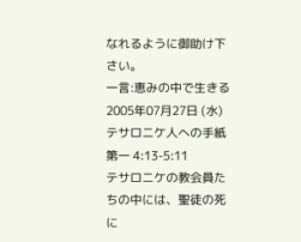なれるように御助け下さい。
一言:恵みの中で生きる
2005年07月27日 (水)
テサロニケ人への手紙第一 4:13-5:11
テサロニケの教会員たちの中には、聖徒の死に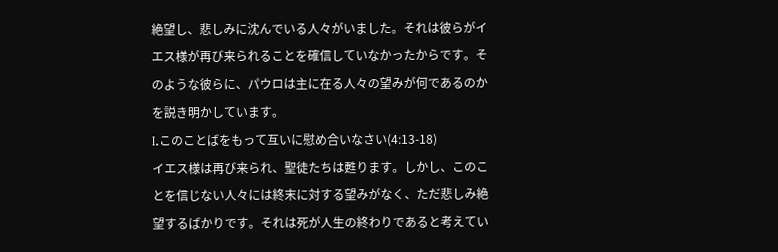絶望し、悲しみに沈んでいる人々がいました。それは彼らがイエス様が再び来られることを確信していなかったからです。そのような彼らに、パウロは主に在る人々の望みが何であるのかを説き明かしています。
I.このことばをもって互いに慰め合いなさい(4:13-18)
イエス様は再び来られ、聖徒たちは甦ります。しかし、このことを信じない人々には終末に対する望みがなく、ただ悲しみ絶望するばかりです。それは死が人生の終わりであると考えてい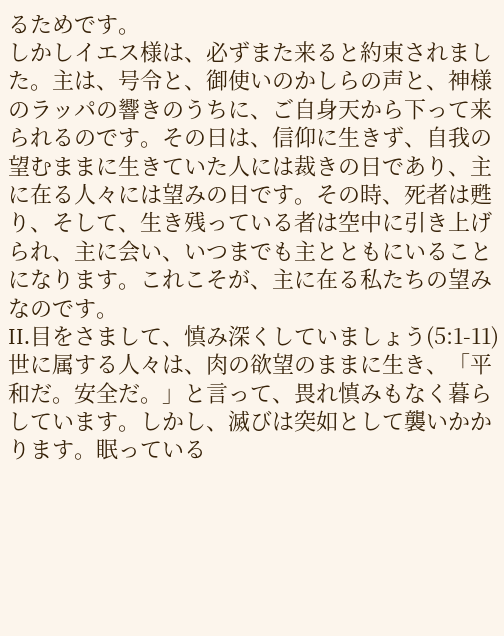るためです。
しかしイエス様は、必ずまた来ると約束されました。主は、号令と、御使いのかしらの声と、神様のラッパの響きのうちに、ご自身天から下って来られるのです。その日は、信仰に生きず、自我の望むままに生きていた人には裁きの日であり、主に在る人々には望みの日です。その時、死者は甦り、そして、生き残っている者は空中に引き上げられ、主に会い、いつまでも主とともにいることになります。これこそが、主に在る私たちの望みなのです。
II.目をさまして、慎み深くしていましょう(5:1-11)
世に属する人々は、肉の欲望のままに生き、「平和だ。安全だ。」と言って、畏れ慎みもなく暮らしています。しかし、滅びは突如として襲いかかります。眠っている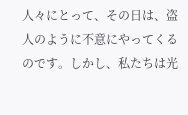人々にとって、その日は、盗人のように不意にやってくるのです。しかし、私たちは光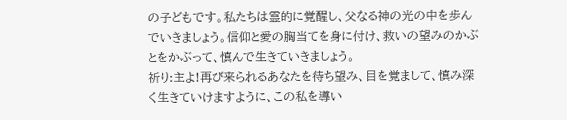の子どもです。私たちは霊的に覚醒し、父なる神の光の中を歩んでいきましょう。信仰と愛の胸当てを身に付け、救いの望みのかぶとをかぶって、慎んで生きていきましょう。
祈り:主よ!再び来られるあなたを待ち望み、目を覚まして、慎み深く生きていけますように、この私を導い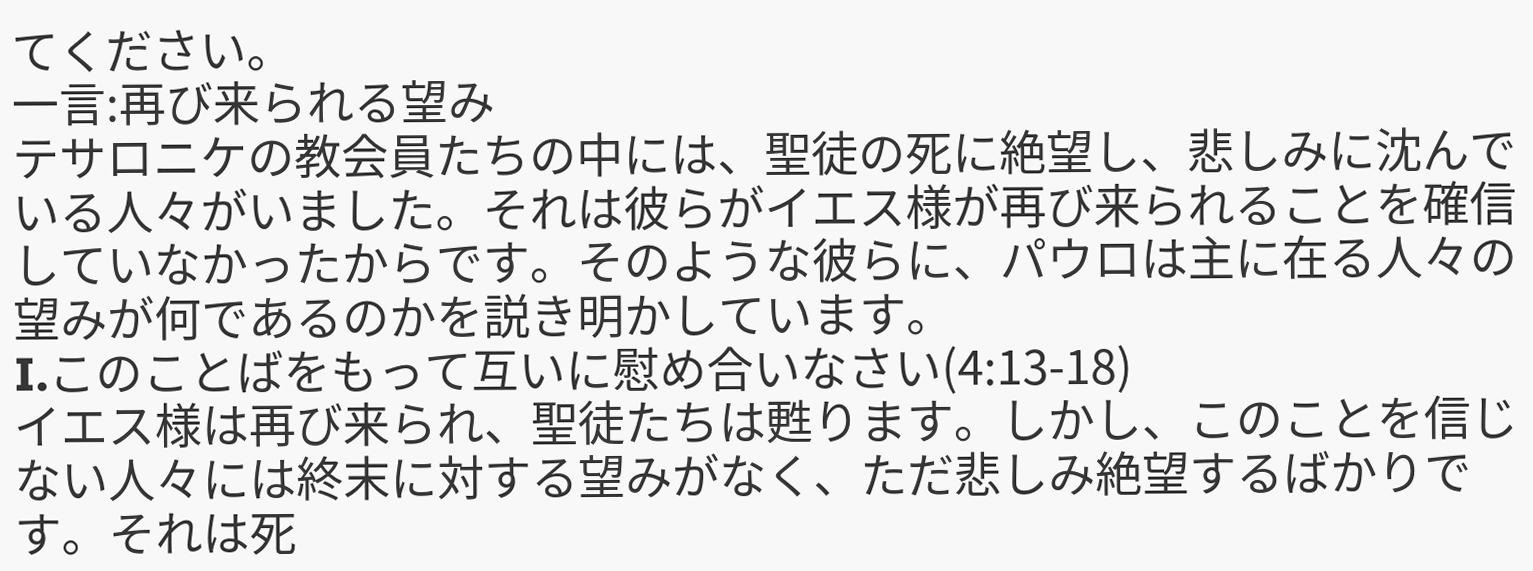てください。
一言:再び来られる望み
テサロニケの教会員たちの中には、聖徒の死に絶望し、悲しみに沈んでいる人々がいました。それは彼らがイエス様が再び来られることを確信していなかったからです。そのような彼らに、パウロは主に在る人々の望みが何であるのかを説き明かしています。
I.このことばをもって互いに慰め合いなさい(4:13-18)
イエス様は再び来られ、聖徒たちは甦ります。しかし、このことを信じない人々には終末に対する望みがなく、ただ悲しみ絶望するばかりです。それは死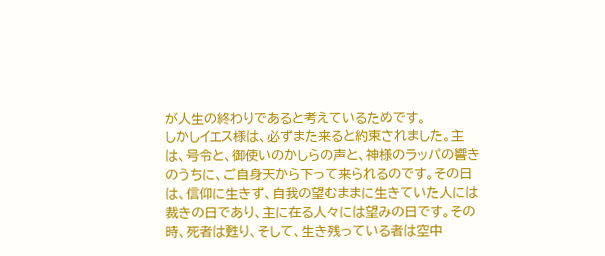が人生の終わりであると考えているためです。
しかしイエス様は、必ずまた来ると約束されました。主は、号令と、御使いのかしらの声と、神様のラッパの響きのうちに、ご自身天から下って来られるのです。その日は、信仰に生きず、自我の望むままに生きていた人には裁きの日であり、主に在る人々には望みの日です。その時、死者は甦り、そして、生き残っている者は空中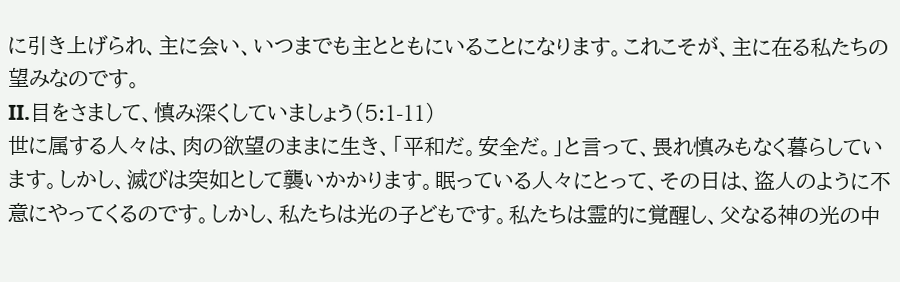に引き上げられ、主に会い、いつまでも主とともにいることになります。これこそが、主に在る私たちの望みなのです。
II.目をさまして、慎み深くしていましょう(5:1-11)
世に属する人々は、肉の欲望のままに生き、「平和だ。安全だ。」と言って、畏れ慎みもなく暮らしています。しかし、滅びは突如として襲いかかります。眠っている人々にとって、その日は、盗人のように不意にやってくるのです。しかし、私たちは光の子どもです。私たちは霊的に覚醒し、父なる神の光の中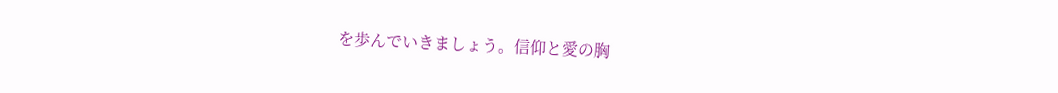を歩んでいきましょう。信仰と愛の胸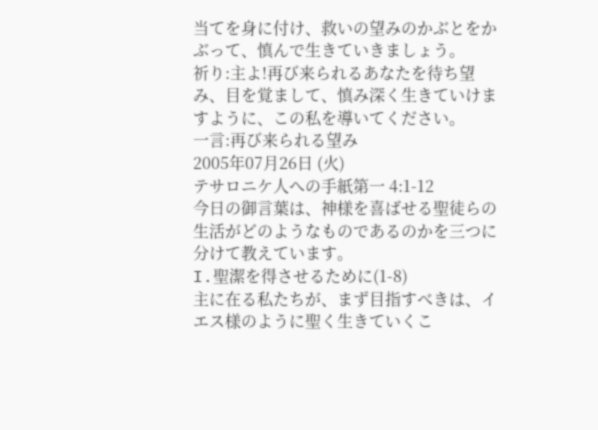当てを身に付け、救いの望みのかぶとをかぶって、慎んで生きていきましょう。
祈り:主よ!再び来られるあなたを待ち望み、目を覚まして、慎み深く生きていけますように、この私を導いてください。
一言:再び来られる望み
2005年07月26日 (火)
テサロニケ人への手紙第一 4:1-12
今日の御言葉は、神様を喜ばせる聖徒らの生活がどのようなものであるのかを三つに分けて教えています。
I.聖潔を得させるために(1-8)
主に在る私たちが、まず目指すべきは、イエス様のように聖く生きていくこ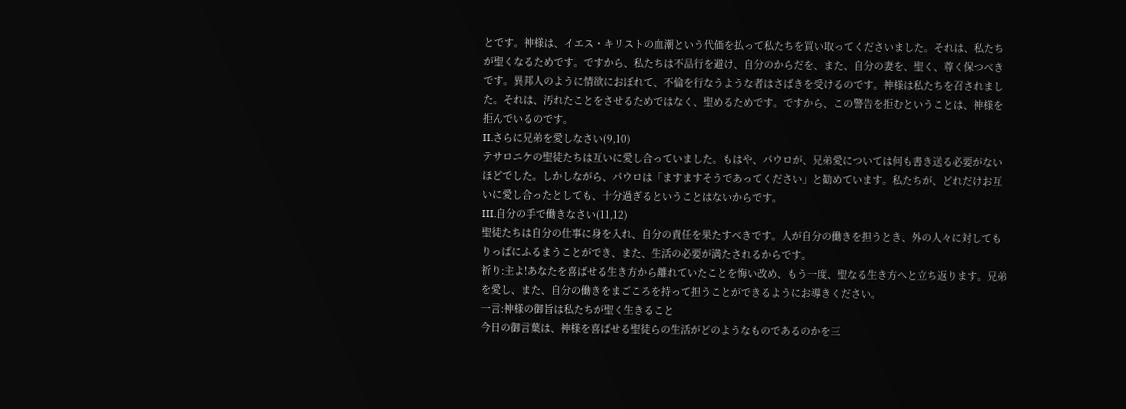とです。神様は、イエス・キリストの血潮という代価を払って私たちを買い取ってくださいました。それは、私たちが聖くなるためです。ですから、私たちは不品行を避け、自分のからだを、また、自分の妻を、聖く、尊く保つべきです。異邦人のように情欲におぼれて、不倫を行なうような者はさばきを受けるのです。神様は私たちを召されました。それは、汚れたことをさせるためではなく、聖めるためです。ですから、この警告を拒むということは、神様を拒んでいるのです。
II.さらに兄弟を愛しなさい(9,10)
テサロニケの聖徒たちは互いに愛し合っていました。もはや、パウロが、兄弟愛については何も書き送る必要がないほどでした。しかしながら、パウロは「ますますそうであってください」と勧めています。私たちが、どれだけお互いに愛し合ったとしても、十分過ぎるということはないからです。
III.自分の手で働きなさい(11,12)
聖徒たちは自分の仕事に身を入れ、自分の責任を果たすべきです。人が自分の働きを担うとき、外の人々に対してもりっぱにふるまうことができ、また、生活の必要が満たされるからです。
祈り:主よ!あなたを喜ばせる生き方から離れていたことを悔い改め、もう一度、聖なる生き方へと立ち返ります。兄弟を愛し、また、自分の働きをまごころを持って担うことができるようにお導きください。
一言:神様の御旨は私たちが聖く生きること
今日の御言葉は、神様を喜ばせる聖徒らの生活がどのようなものであるのかを三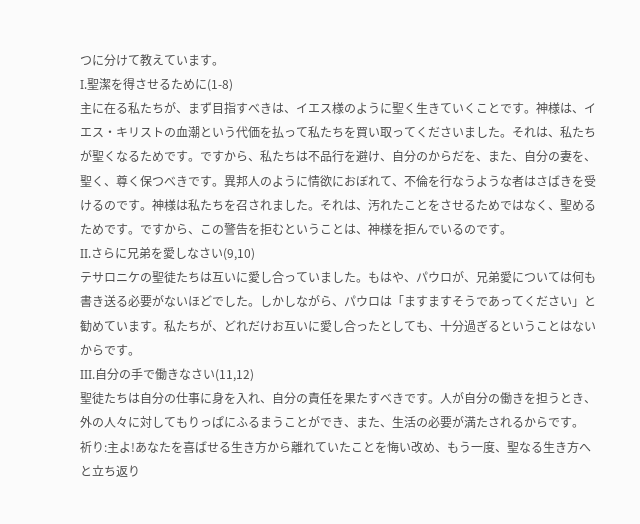つに分けて教えています。
I.聖潔を得させるために(1-8)
主に在る私たちが、まず目指すべきは、イエス様のように聖く生きていくことです。神様は、イエス・キリストの血潮という代価を払って私たちを買い取ってくださいました。それは、私たちが聖くなるためです。ですから、私たちは不品行を避け、自分のからだを、また、自分の妻を、聖く、尊く保つべきです。異邦人のように情欲におぼれて、不倫を行なうような者はさばきを受けるのです。神様は私たちを召されました。それは、汚れたことをさせるためではなく、聖めるためです。ですから、この警告を拒むということは、神様を拒んでいるのです。
II.さらに兄弟を愛しなさい(9,10)
テサロニケの聖徒たちは互いに愛し合っていました。もはや、パウロが、兄弟愛については何も書き送る必要がないほどでした。しかしながら、パウロは「ますますそうであってください」と勧めています。私たちが、どれだけお互いに愛し合ったとしても、十分過ぎるということはないからです。
III.自分の手で働きなさい(11,12)
聖徒たちは自分の仕事に身を入れ、自分の責任を果たすべきです。人が自分の働きを担うとき、外の人々に対してもりっぱにふるまうことができ、また、生活の必要が満たされるからです。
祈り:主よ!あなたを喜ばせる生き方から離れていたことを悔い改め、もう一度、聖なる生き方へと立ち返り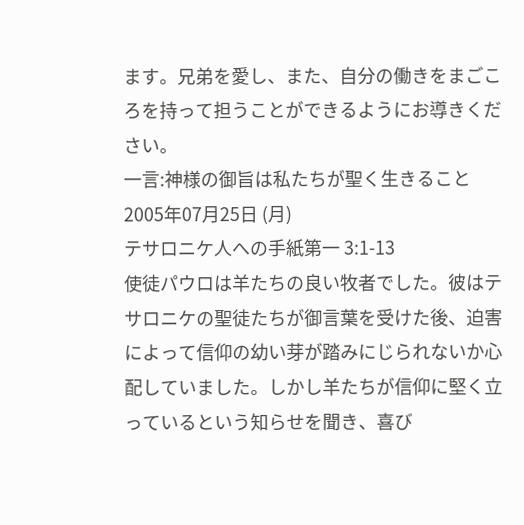ます。兄弟を愛し、また、自分の働きをまごころを持って担うことができるようにお導きください。
一言:神様の御旨は私たちが聖く生きること
2005年07月25日 (月)
テサロニケ人への手紙第一 3:1-13
使徒パウロは羊たちの良い牧者でした。彼はテサロニケの聖徒たちが御言葉を受けた後、迫害によって信仰の幼い芽が踏みにじられないか心配していました。しかし羊たちが信仰に堅く立っているという知らせを聞き、喜び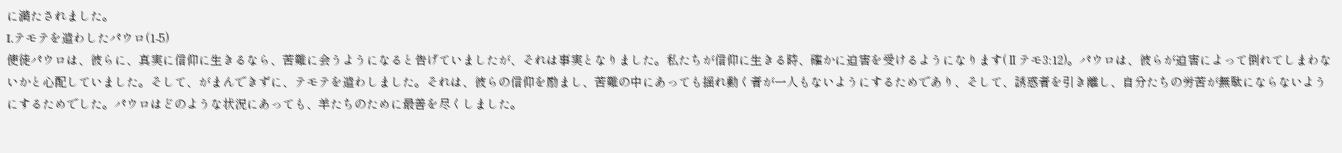に満たされました。
I.テモテを遣わしたパウロ(1-5)
使徒パウロは、彼らに、真実に信仰に生きるなら、苦難に会うようになると告げていましたが、それは事実となりました。私たちが信仰に生きる時、確かに迫害を受けるようになります(Ⅱテモ3:12)。パウロは、彼らが迫害によって倒れてしまわないかと心配していました。そして、がまんできずに、テモテを遣わしました。それは、彼らの信仰を励まし、苦難の中にあっても揺れ動く者が一人もないようにするためであり、そして、誘惑者を引き離し、自分たちの労苦が無駄にならないようにするためでした。パウロはどのような状況にあっても、羊たちのために最善を尽くしました。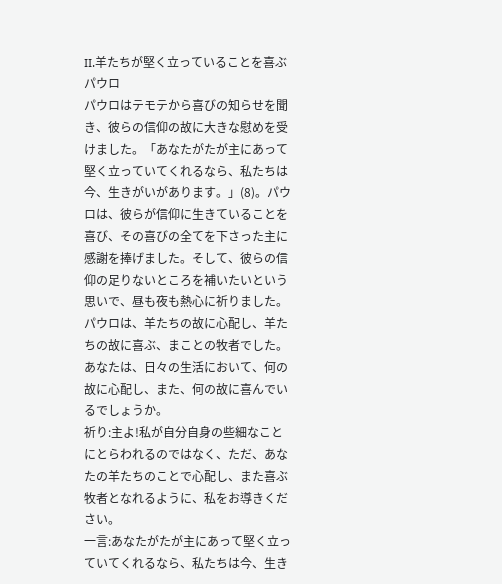II.羊たちが堅く立っていることを喜ぶパウロ
パウロはテモテから喜びの知らせを聞き、彼らの信仰の故に大きな慰めを受けました。「あなたがたが主にあって堅く立っていてくれるなら、私たちは今、生きがいがあります。」(8)。パウロは、彼らが信仰に生きていることを喜び、その喜びの全てを下さった主に感謝を捧げました。そして、彼らの信仰の足りないところを補いたいという思いで、昼も夜も熱心に祈りました。
パウロは、羊たちの故に心配し、羊たちの故に喜ぶ、まことの牧者でした。あなたは、日々の生活において、何の故に心配し、また、何の故に喜んでいるでしょうか。
祈り:主よ!私が自分自身の些細なことにとらわれるのではなく、ただ、あなたの羊たちのことで心配し、また喜ぶ牧者となれるように、私をお導きください。
一言:あなたがたが主にあって堅く立っていてくれるなら、私たちは今、生き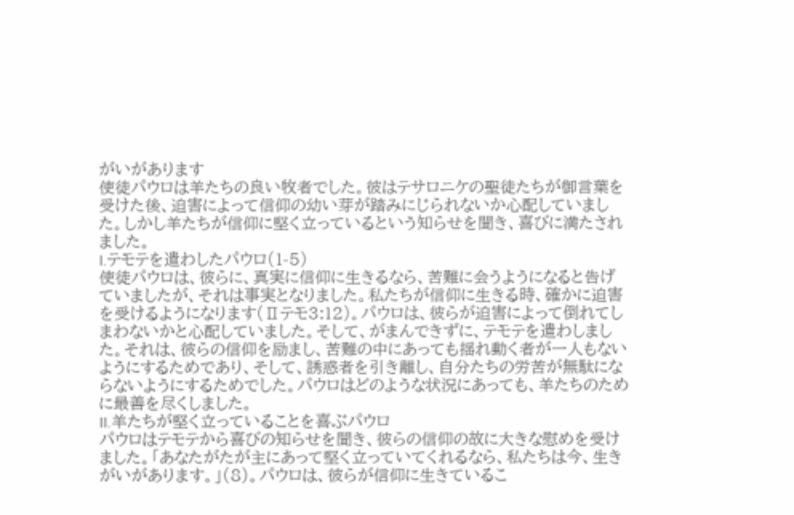がいがあります
使徒パウロは羊たちの良い牧者でした。彼はテサロニケの聖徒たちが御言葉を受けた後、迫害によって信仰の幼い芽が踏みにじられないか心配していました。しかし羊たちが信仰に堅く立っているという知らせを聞き、喜びに満たされました。
I.テモテを遣わしたパウロ(1-5)
使徒パウロは、彼らに、真実に信仰に生きるなら、苦難に会うようになると告げていましたが、それは事実となりました。私たちが信仰に生きる時、確かに迫害を受けるようになります(Ⅱテモ3:12)。パウロは、彼らが迫害によって倒れてしまわないかと心配していました。そして、がまんできずに、テモテを遣わしました。それは、彼らの信仰を励まし、苦難の中にあっても揺れ動く者が一人もないようにするためであり、そして、誘惑者を引き離し、自分たちの労苦が無駄にならないようにするためでした。パウロはどのような状況にあっても、羊たちのために最善を尽くしました。
II.羊たちが堅く立っていることを喜ぶパウロ
パウロはテモテから喜びの知らせを聞き、彼らの信仰の故に大きな慰めを受けました。「あなたがたが主にあって堅く立っていてくれるなら、私たちは今、生きがいがあります。」(8)。パウロは、彼らが信仰に生きているこ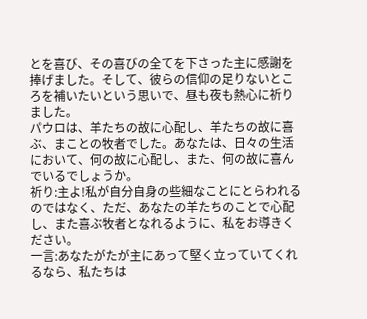とを喜び、その喜びの全てを下さった主に感謝を捧げました。そして、彼らの信仰の足りないところを補いたいという思いで、昼も夜も熱心に祈りました。
パウロは、羊たちの故に心配し、羊たちの故に喜ぶ、まことの牧者でした。あなたは、日々の生活において、何の故に心配し、また、何の故に喜んでいるでしょうか。
祈り:主よ!私が自分自身の些細なことにとらわれるのではなく、ただ、あなたの羊たちのことで心配し、また喜ぶ牧者となれるように、私をお導きください。
一言:あなたがたが主にあって堅く立っていてくれるなら、私たちは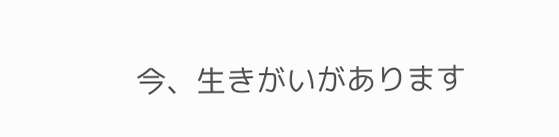今、生きがいがあります